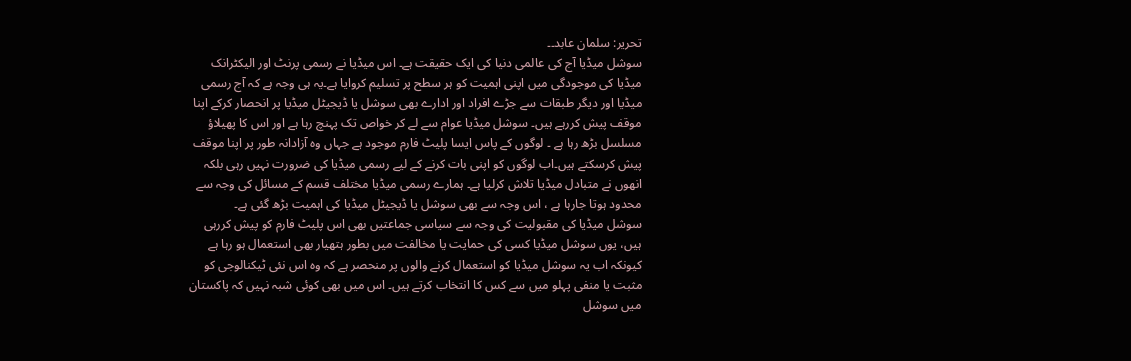تحریر: سلمان عابد۔۔
سوشل میڈیا آج کی عالمی دنیا کی ایک حقیقت ہے۔ اس میڈیا نے رسمی پرنٹ اور الیکٹرانک میڈیا کی موجودگی میں اپنی اہمیت کو ہر سطح پر تسلیم کروایا ہے۔یہ ہی وجہ ہے کہ آج رسمی میڈیا اور دیگر طبقات سے جڑے افراد اور ادارے بھی سوشل یا ڈیجیٹل میڈیا پر انحصار کرکے اپنا موقف پیش کررہے ہیں۔ سوشل میڈیا عوام سے لے کر خواص تک پہنچ رہا ہے اور اس کا پھیلاؤ مسلسل بڑھ رہا ہے ۔ لوگوں کے پاس ایسا پلیٹ فارم موجود ہے جہاں وہ آزادانہ طور پر اپنا موقف پیش کرسکتے ہیں۔اب لوگوں کو اپنی بات کرنے کے لیے رسمی میڈیا کی ضرورت نہیں رہی بلکہ انھوں نے متبادل میڈیا تلاش کرلیا ہے۔ ہمارے رسمی میڈیا مختلف قسم کے مسائل کی وجہ سے محدود ہوتا جارہا ہے ، اس وجہ سے بھی سوشل یا ڈیجیٹل میڈیا کی اہمیت بڑھ گئی ہے۔
سوشل میڈیا کی مقبولیت کی وجہ سے سیاسی جماعتیں بھی اس پلیٹ فارم کو پیش کررہی ہیں، یوں سوشل میڈیا کسی کی حمایت یا مخالفت میں بطور ہتھیار بھی استعمال ہو رہا ہے کیونکہ اب یہ سوشل میڈیا کو استعمال کرنے والوں پر منحصر ہے کہ وہ اس نئی ٹیکنالوجی کو مثبت یا منفی پہلو میں سے کس کا انتخاب کرتے ہیں۔ اس میں بھی کوئی شبہ نہیں کہ پاکستان میں سوشل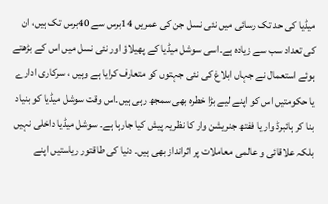میڈیا کی حد تک رسائی میں نئی نسل جن کی عمریں 14برس سے 40برس تک ہیں، ان کی تعداد سب سے زیادہ ہے۔اسی سوشل میڈیا کے پھیلاؤ اور نئی نسل میں اس کے بڑھتے ہوئے استعمال نے جہاں ابلاغ کی نئی جہتوں کو متعارف کرایا ہے وہیں ، سرکاری ادارے یا حکومتیں اس کو اپنے لیے بڑا خطرہ بھی سمجھ رہی ہیں۔اس وقت سوشل میڈیا کو بنیاد بنا کر ہائبرڈ وار یا ففتھ جنریشن وار کا نظریہ پیش کیا جارہا ہے۔ سوشل میڈیا داخلی نہیں بلکہ علاقائی و عالمی معاملات پر اثرانداز بھی ہیں۔ دنیا کی طاقتور ریاستیں اپنے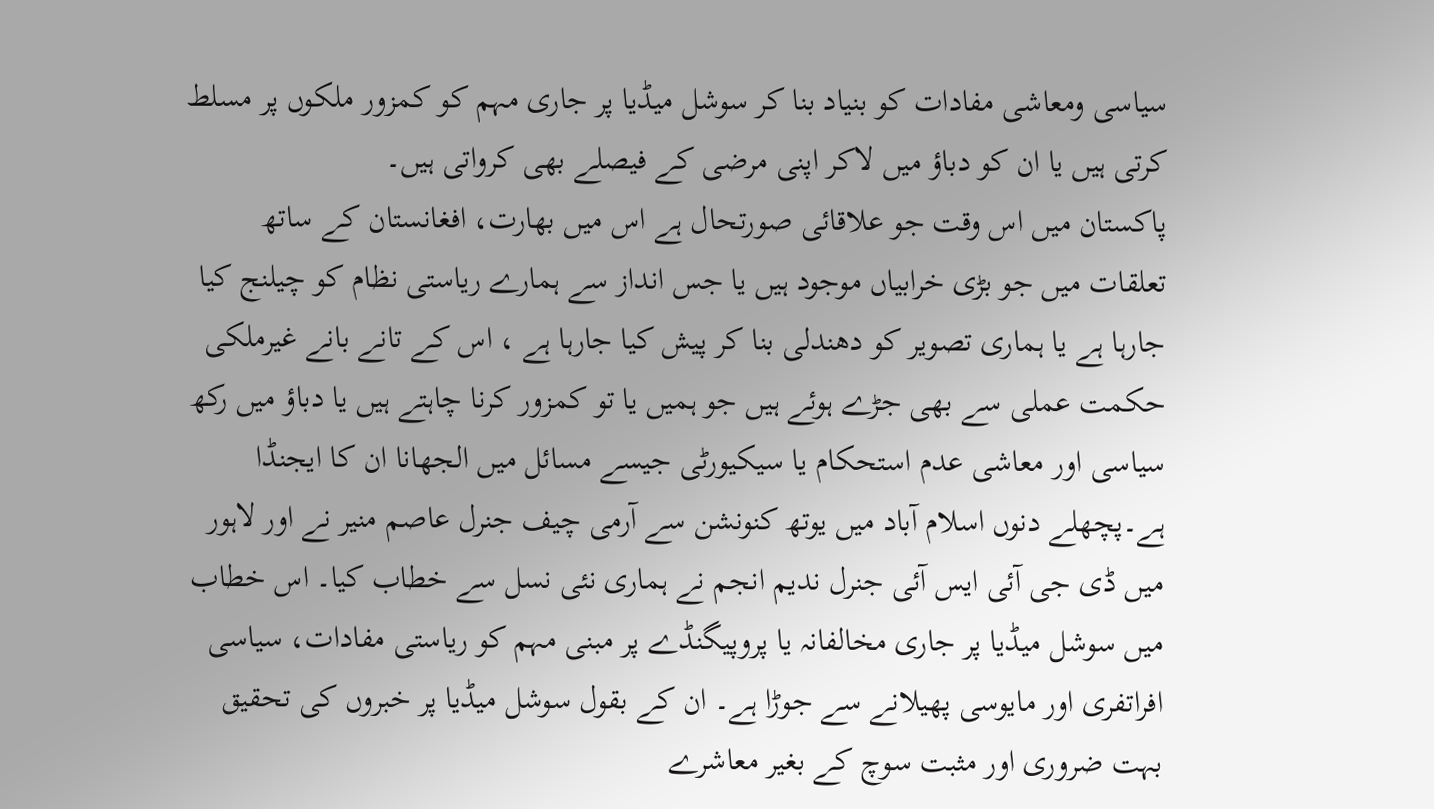سیاسی ومعاشی مفادات کو بنیاد بنا کر سوشل میڈیا پر جاری مہم کو کمزور ملکوں پر مسلط کرتی ہیں یا ان کو دباؤ میں لاکر اپنی مرضی کے فیصلے بھی کرواتی ہیں۔
پاکستان میں اس وقت جو علاقائی صورتحال ہے اس میں بھارت، افغانستان کے ساتھ تعلقات میں جو بڑی خرابیاں موجود ہیں یا جس انداز سے ہمارے ریاستی نظام کو چیلنج کیا جارہا ہے یا ہماری تصویر کو دھندلی بنا کر پیش کیا جارہا ہے ، اس کے تانے بانے غیرملکی حکمت عملی سے بھی جڑے ہوئے ہیں جو ہمیں یا تو کمزور کرنا چاہتے ہیں یا دباؤ میں رکھ سیاسی اور معاشی عدم استحکام یا سیکیورٹی جیسے مسائل میں الجھانا ان کا ایجنڈا ہے۔پچھلے دنوں اسلام آباد میں یوتھ کنونشن سے آرمی چیف جنرل عاصم منیر نے اور لاہور میں ڈی جی آئی ایس آئی جنرل ندیم انجم نے ہماری نئی نسل سے خطاب کیا۔ اس خطاب میں سوشل میڈیا پر جاری مخالفانہ یا پروپیگنڈے پر مبنی مہم کو ریاستی مفادات، سیاسی افراتفری اور مایوسی پھیلانے سے جوڑا ہے۔ ان کے بقول سوشل میڈیا پر خبروں کی تحقیق بہت ضروری اور مثبت سوچ کے بغیر معاشرے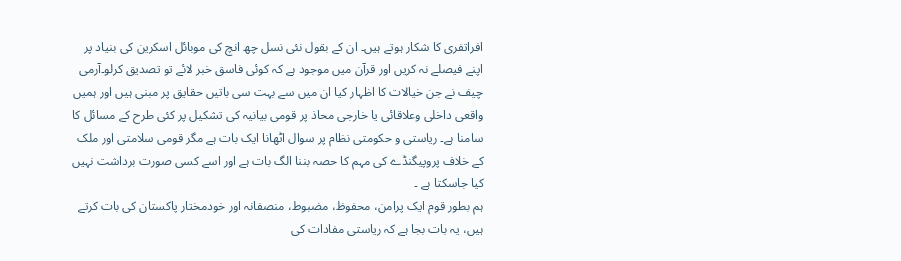افراتفری کا شکار ہوتے ہیں۔ ان کے بقول نئی نسل چھ انچ کی موبائل اسکرین کی بنیاد پر اپنے فیصلے نہ کریں اور قرآن میں موجود ہے کہ کوئی فاسق خبر لائے تو تصدیق کرلو۔آرمی چیف نے جن خیالات کا اظہار کیا ان میں سے بہت سی باتیں حقایق پر مبنی ہیں اور ہمیں واقعی داخلی وعلاقائی یا خارجی محاذ پر قومی بیانیہ کی تشکیل پر کئی طرح کے مسائل کا سامنا ہے۔ ریاستی و حکومتی نظام پر سوال اٹھانا ایک بات ہے مگر قومی سلامتی اور ملک کے خلاف پروپیگنڈے کی مہم کا حصہ بننا الگ بات ہے اور اسے کسی صورت برداشت نہیں کیا جاسکتا ہے ۔
ہم بطور قوم ایک پرامن، محفوظ، مضبوط، منصفانہ اور خودمختار پاکستان کی بات کرتے ہیں، یہ بات بجا ہے کہ ریاستی مفادات کی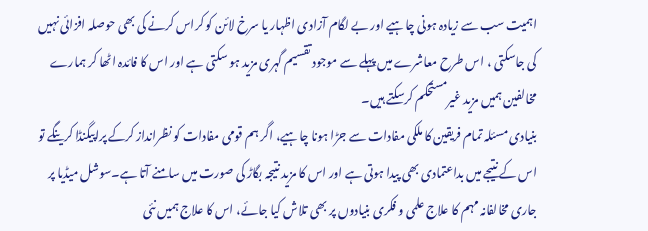اہمیت سب سے زیادہ ہونی چاہیے اور بے لگام آزادی اظہار یا سرخ لائن کو کراس کرنے کی بھی حوصلہ افزائی نہیں کی جاسکتی ، اس طرح معاشرے میں پہلے سے موجود تقسیم گہری مزید ہو سکتی ہے اور اس کا فائدہ اٹھا کر ہمارے مخالفین ہمیں مزید غیرمستحکم کرسکتے ہیں۔
بنیادی مسئلہ تمام فریقین کا ملکی مفادات سے جڑا ہونا چاہیے، اگر ہم قومی مفادات کو نظرانداز کرکے پراپیگنڈا کرینگے تو اس کے نتیجے میں بداعتمادی بھی پیدا ہوتی ہے اور اس کا مزید نتیجہ بگاڑ کی صورت میں سامنے آتا ہے۔سوشل میڈیا پر جاری مخالفانہ مہم کا علاج علمی و فکری بنیادوں پر بھی تلاش کیا جائے، اس کا علاج ہمیں نئی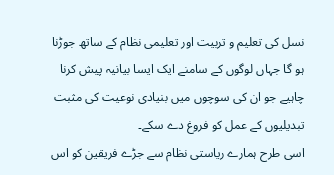نسل کی تعلیم و تربیت اور تعلیمی نظام کے ساتھ جوڑنا ہو گا جہاں لوگوں کے سامنے ایک ایسا بیانیہ پیش کرنا چاہیے جو ان کی سوچوں میں بنیادی نوعیت کی مثبت تبدیلیوں کے عمل کو فروغ دے سکے۔
اسی طرح ہمارے ریاستی نظام سے جڑے فریقین کو اس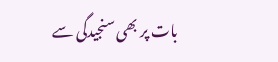بات پر بھی سنجیدگی سے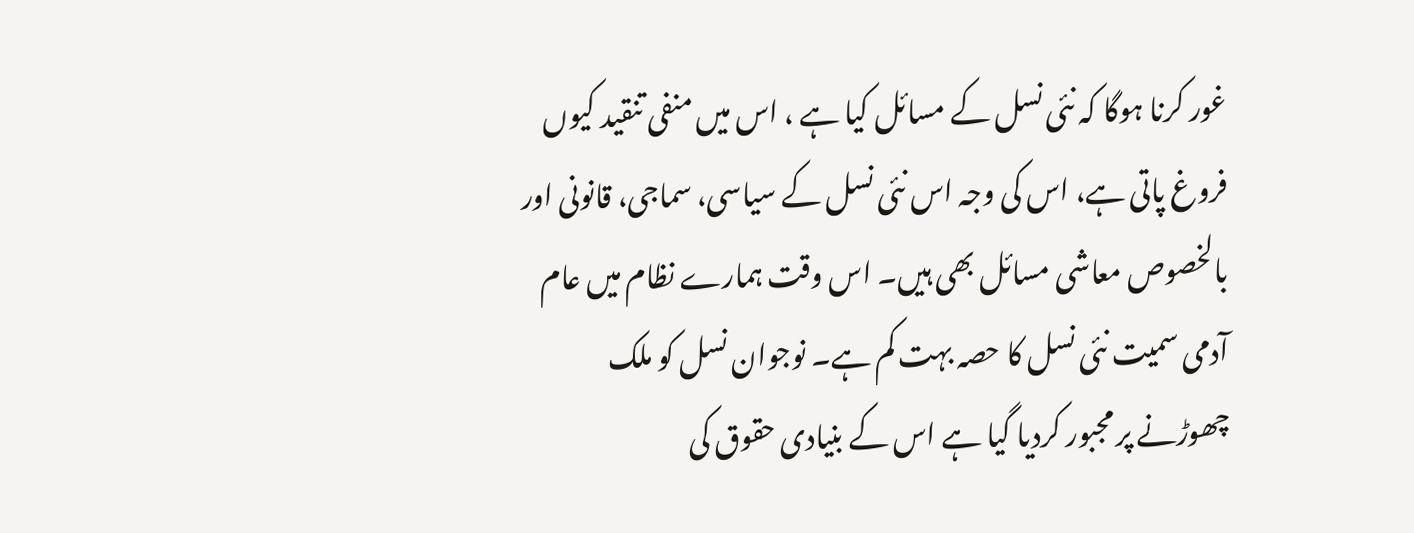غور کرنا ہوگا کہ نئی نسل کے مسائل کیا ہے ، اس میں منفی تنقید کیوں فروغ پاتی ہے، اس کی وجہ اس نئی نسل کے سیاسی، سماجی، قانونی اور بالخصوص معاشی مسائل بھی ہیں۔ اس وقت ہمارے نظام میں عام آدمی سمیت نئی نسل کا حصہ بہت کم ہے۔ نوجوان نسل کو ملک چھوڑنے پر مجبور کردیا گیا ہے اس کے بنیادی حقوق کی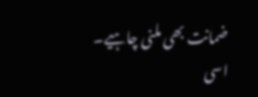ضمانت بھی ملنی چاہیے۔
اسی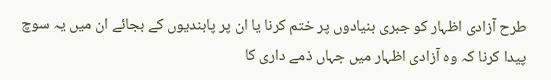طرح آزادی اظہار کو جبری بنیادوں پر ختم کرنا یا ان پر پابندیوں کے بجائے ان میں یہ سوچ پیدا کرنا کہ وہ آزادی اظہار میں جہاں ذمے داری کا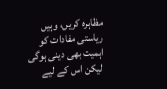مظاہرہ کریں، وہیں ریاستی مفادات کو اہمیت بھی دینی ہوگی لیکن اس کے لیے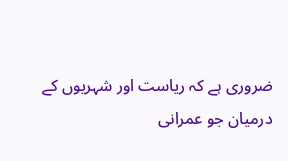ضروری ہے کہ ریاست اور شہریوں کے درمیان جو عمرانی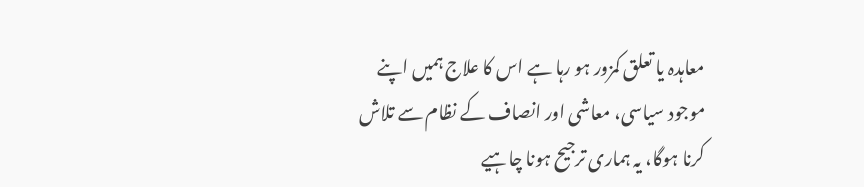معاہدہ یا تعلق کمزور ہو رہا ہے اس کا علاج ہمیں اپنے موجود سیاسی، معاشی اور انصاف کے نظام سے تلاش کرنا ہوگا، یہ ہماری ترجیح ہونا چاہیے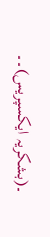۔(بشکریہ ایکسپریس)۔۔